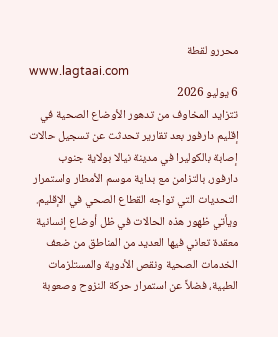محررو لقطة
www.lagtaai.com
6 يوليو 2026
تتزايد المخاوف من تدهور الأوضاع الصحية في إقليم دارفور بعد تقارير تحدثت عن تسجيل حالات إصابة بالكوليرا في مدينة نيالا بولاية جنوب دارفور، بالتزامن مع بداية موسم الأمطار واستمرار التحديات التي تواجه القطاع الصحي في الإقليم.
ويأتي ظهور هذه الحالات في ظل أوضاع إنسانية معقدة تعاني فيها العديد من المناطق من ضعف الخدمات الصحية ونقص الأدوية والمستلزمات الطبية، فضلاً عن استمرار حركة النزوح وصعوبة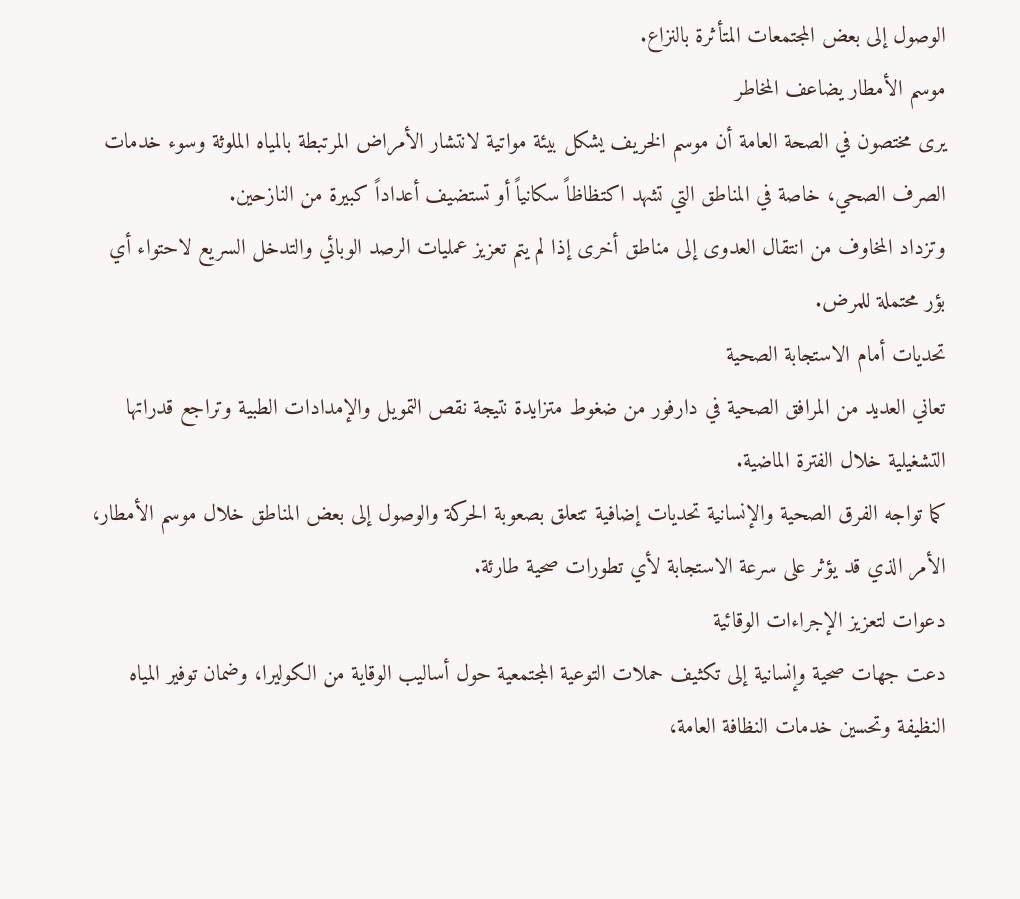الوصول إلى بعض المجتمعات المتأثرة بالنزاع.
موسم الأمطار يضاعف المخاطر
يرى مختصون في الصحة العامة أن موسم الخريف يشكل بيئة مواتية لانتشار الأمراض المرتبطة بالمياه الملوثة وسوء خدمات الصرف الصحي، خاصة في المناطق التي تشهد اكتظاظاً سكانياً أو تستضيف أعداداً كبيرة من النازحين.
وتزداد المخاوف من انتقال العدوى إلى مناطق أخرى إذا لم يتم تعزيز عمليات الرصد الوبائي والتدخل السريع لاحتواء أي بؤر محتملة للمرض.
تحديات أمام الاستجابة الصحية
تعاني العديد من المرافق الصحية في دارفور من ضغوط متزايدة نتيجة نقص التمويل والإمدادات الطبية وتراجع قدراتها التشغيلية خلال الفترة الماضية.
كما تواجه الفرق الصحية والإنسانية تحديات إضافية تتعلق بصعوبة الحركة والوصول إلى بعض المناطق خلال موسم الأمطار، الأمر الذي قد يؤثر على سرعة الاستجابة لأي تطورات صحية طارئة.
دعوات لتعزيز الإجراءات الوقائية
دعت جهات صحية وإنسانية إلى تكثيف حملات التوعية المجتمعية حول أساليب الوقاية من الكوليرا، وضمان توفير المياه النظيفة وتحسين خدمات النظافة العامة،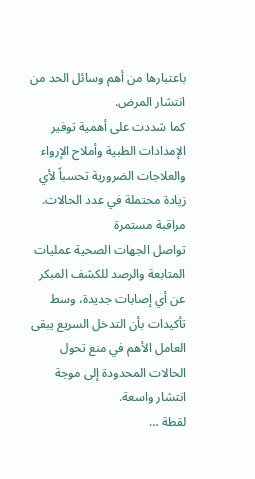باعتبارها من أهم وسائل الحد من انتشار المرض.
كما شددت على أهمية توفير الإمدادات الطبية وأملاح الإرواء والعلاجات الضرورية تحسباً لأي زيادة محتملة في عدد الحالات.
مراقبة مستمرة
تواصل الجهات الصحية عمليات المتابعة والرصد للكشف المبكر عن أي إصابات جديدة، وسط تأكيدات بأن التدخل السريع يبقى العامل الأهم في منع تحول الحالات المحدودة إلى موجة انتشار واسعة.
لقطة …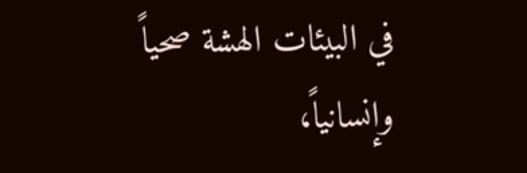في البيئات الهشة صحياً وإنسانياً،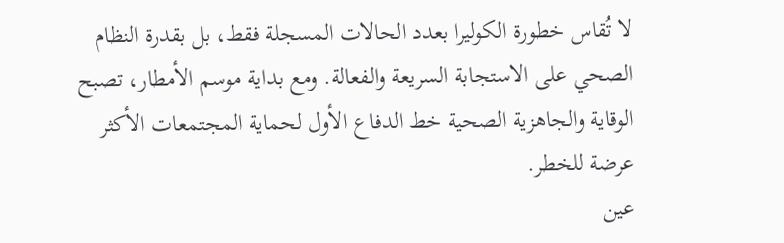لا تُقاس خطورة الكوليرا بعدد الحالات المسجلة فقط، بل بقدرة النظام الصحي على الاستجابة السريعة والفعالة. ومع بداية موسم الأمطار، تصبح الوقاية والجاهزية الصحية خط الدفاع الأول لحماية المجتمعات الأكثر عرضة للخطر.
عين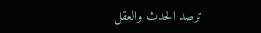ترصد الحدث والعقل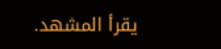يقرأ المشهد.